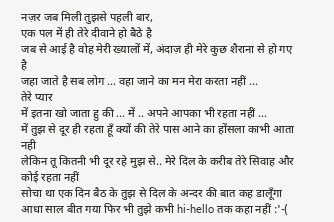नज़र जब मिली तुझसे पहली बार,
एक पल में ही तेरे दीवाने हो बैठे है
जब से आई है वोह मेरी ख्यालों में, अंदाज़ ही मेरे कुछ शैराना से हो गए है
जहा जाते है सब लोग ... वहा जाने का मन मेरा करता नहीं ...
तेरे प्यार
में इतना खो जाता हु की ... में .. अपने आपका भी रहता नहीं ...
में तुझ से दूर ही रहता हूँ क्यों की तेरे पास आने का होंसला काभी आता नही
लेकिन तू कितनी भी दूर रहे मुझ से.. मेरे दिल के करीब तेरे सिवाह और कोई रहता नहीं
सोचा था एक दिन बैठ के तुझ से दिल के अन्दर की बात कह डालूँगा
आधा साल बीत गया फिर भी तुझे कभी hi-hello तक कहा नहीं :'-(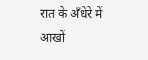रात के अँधेरे में आखों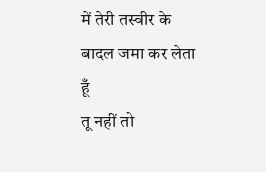में तेरी तस्वीर के बादल जमा कर लेता हूँ
तू नहीं तो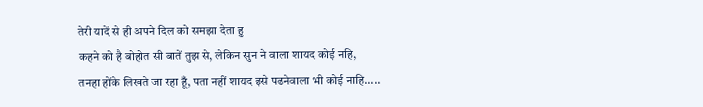तेरी यादें से ही अपने दिल को समझा देता हु
कहने को है बोहोत सी बातें तुझ से, लेकिन सुन ने वाला शायद कोई नहि,
तनहा होंके लिखते जा रहा हूँ, पता नहीं शायद इसे पढनेवाला भी कोई नाहि.....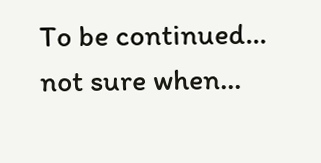To be continued... not sure when...